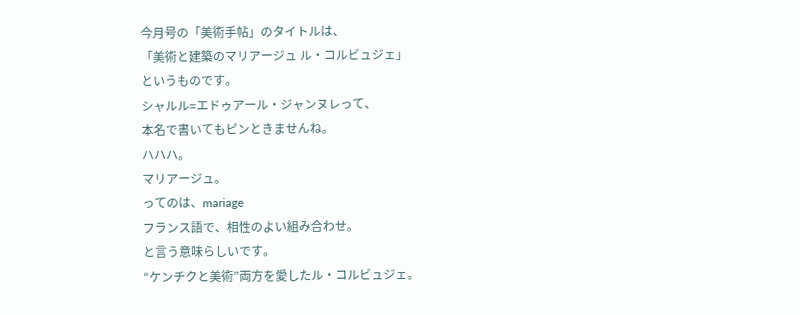今月号の「美術手帖」のタイトルは、
「美術と建築のマリアージュ ル・コルビュジェ」
というものです。
シャルル=エドゥアール・ジャンヌレって、
本名で書いてもピンときませんね。
ハハハ。
マリアージュ。
ってのは、mariage
フランス語で、相性のよい組み合わせ。
と言う意味らしいです。
“ケンチクと美術”両方を愛したル・コルビュジェ。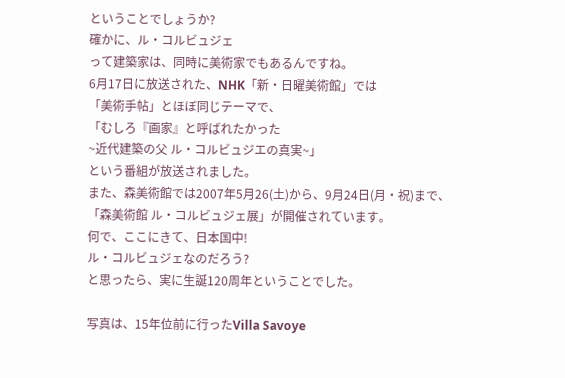ということでしょうか?
確かに、ル・コルビュジェ
って建築家は、同時に美術家でもあるんですね。
6月17日に放送された、NHK「新・日曜美術館」では
「美術手帖」とほぼ同じテーマで、
「むしろ『画家』と呼ばれたかった
~近代建築の父 ル・コルビュジエの真実~」
という番組が放送されました。
また、森美術館では2007年5月26(土)から、9月24日(月・祝)まで、
「森美術館 ル・コルビュジェ展」が開催されています。
何で、ここにきて、日本国中!
ル・コルビュジェなのだろう?
と思ったら、実に生誕120周年ということでした。

写真は、15年位前に行ったVilla Savoye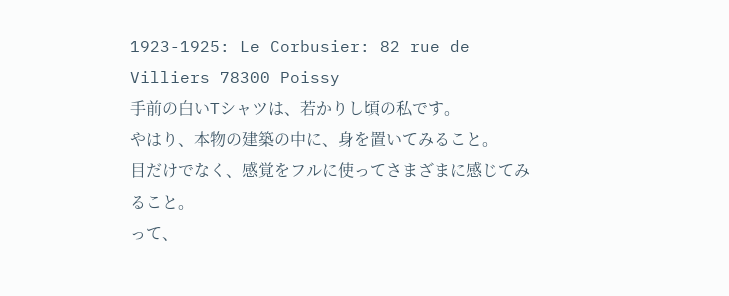1923-1925: Le Corbusier: 82 rue de Villiers 78300 Poissy
手前の白いTシャツは、若かりし頃の私です。
やはり、本物の建築の中に、身を置いてみること。
目だけでなく、感覚をフルに使ってさまざまに感じてみること。
って、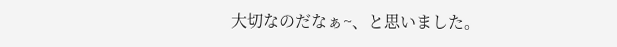大切なのだなぁ~、と思いました。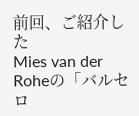前回、ご紹介した
Mies van der Roheの「バルセロ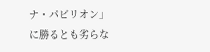ナ・パビリオン」
に勝るとも劣らな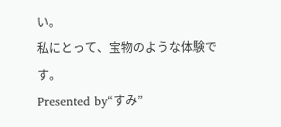い。
私にとって、宝物のような体験です。
Presented by“すみ”